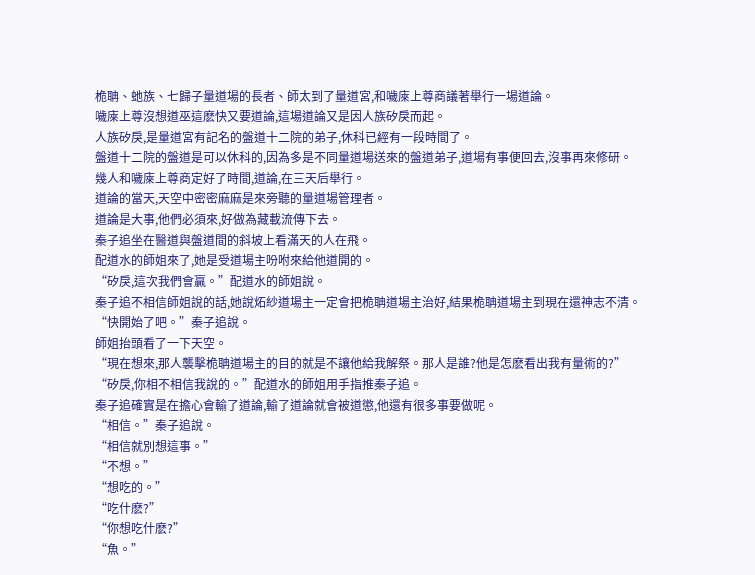桅聃、虵族、七歸子量道場的長者、師太到了量道宮,和噦庲上尊商議著舉行一場道論。
噦庲上尊沒想道巫這麽快又要道論,這場道論又是因人族矽戾而起。
人族矽戾,是量道宮有記名的盤道十二院的弟子,休科已經有一段時間了。
盤道十二院的盤道是可以休科的,因為多是不同量道場送來的盤道弟子,道場有事便回去,沒事再來修研。
幾人和噦庲上尊商定好了時間,道論,在三天后舉行。
道論的當天,天空中密密麻麻是來旁聽的量道場管理者。
道論是大事,他們必須來,好做為藏載流傳下去。
秦子追坐在醫道與盤道間的斜坡上看滿天的人在飛。
配道水的師姐來了,她是受道場主吩咐來給他道開的。
“矽戾,這次我們會贏。”配道水的師姐說。
秦子追不相信師姐說的話,她說炻紗道場主一定會把桅聃道場主治好,結果桅聃道場主到現在還神志不清。
“快開始了吧。”秦子追說。
師姐抬頭看了一下天空。
“現在想來,那人襲擊桅聃道場主的目的就是不讓他給我解祭。那人是誰?他是怎麽看出我有量術的?”
“矽戾,你相不相信我說的。”配道水的師姐用手指推秦子追。
秦子追確實是在擔心會輸了道論,輸了道論就會被道懲,他還有很多事要做呢。
“相信。”秦子追說。
“相信就別想這事。”
“不想。”
“想吃的。”
“吃什麽?”
“你想吃什麽?”
“魚。”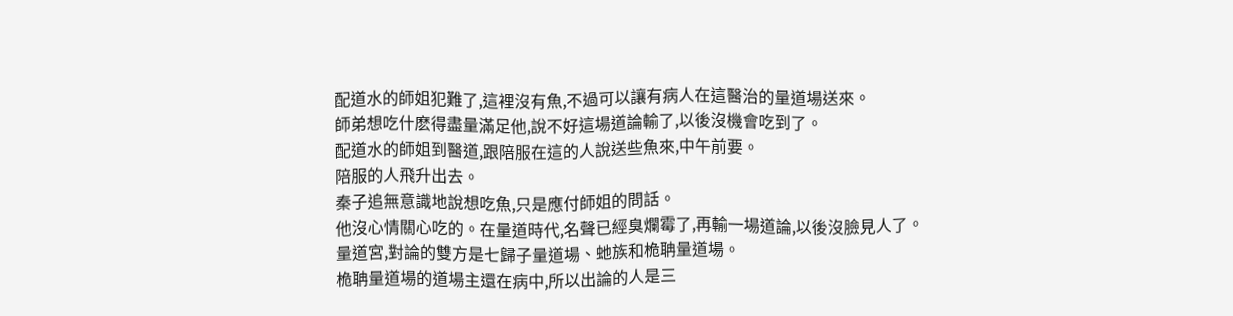配道水的師姐犯難了,這裡沒有魚,不過可以讓有病人在這醫治的量道場送來。
師弟想吃什麽得盡量滿足他,說不好這場道論輸了,以後沒機會吃到了。
配道水的師姐到醫道,跟陪服在這的人說送些魚來,中午前要。
陪服的人飛升出去。
秦子追無意識地說想吃魚,只是應付師姐的問話。
他沒心情關心吃的。在量道時代,名聲已經臭爛霉了,再輸一場道論,以後沒臉見人了。
量道宮,對論的雙方是七歸子量道場、虵族和桅聃量道場。
桅聃量道場的道場主還在病中,所以出論的人是三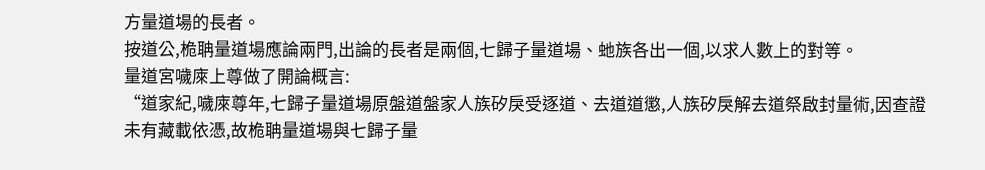方量道場的長者。
按道公,桅聃量道場應論兩門,出論的長者是兩個,七歸子量道場、虵族各出一個,以求人數上的對等。
量道宮噦庲上尊做了開論概言:
“道家紀,噦庲尊年,七歸子量道場原盤道盤家人族矽戾受逐道、去道道懲,人族矽戾解去道祭啟封量術,因查證未有藏載依憑,故桅聃量道場與七歸子量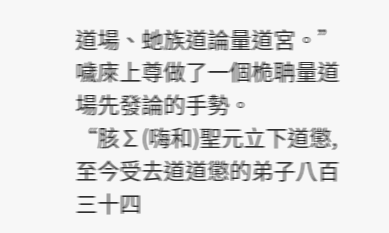道場、虵族道論量道宮。”
噦庲上尊做了一個桅聃量道場先發論的手勢。
“胲∑(嗨和)聖元立下道懲,至今受去道道懲的弟子八百三十四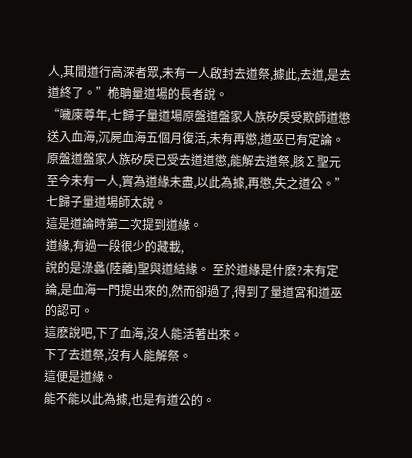人,其間道行高深者眾,未有一人啟封去道祭,據此,去道,是去道終了。”桅聃量道場的長者說。
“噦庲尊年,七歸子量道場原盤道盤家人族矽戾受欺師道懲送入血海,沉屍血海五個月復活,未有再懲,道巫已有定論。原盤道盤家人族矽戾已受去道道懲,能解去道祭,胲∑聖元至今未有一人,實為道緣未盡,以此為據,再懲,失之道公。”七歸子量道場師太說。
這是道論時第二次提到道緣。
道緣,有過一段很少的藏載,
說的是淥蠡(陸離)聖與道結緣。 至於道緣是什麽?未有定論,是血海一門提出來的,然而卻過了,得到了量道宮和道巫的認可。
這麽說吧,下了血海,沒人能活著出來。
下了去道祭,沒有人能解祭。
這便是道緣。
能不能以此為據,也是有道公的。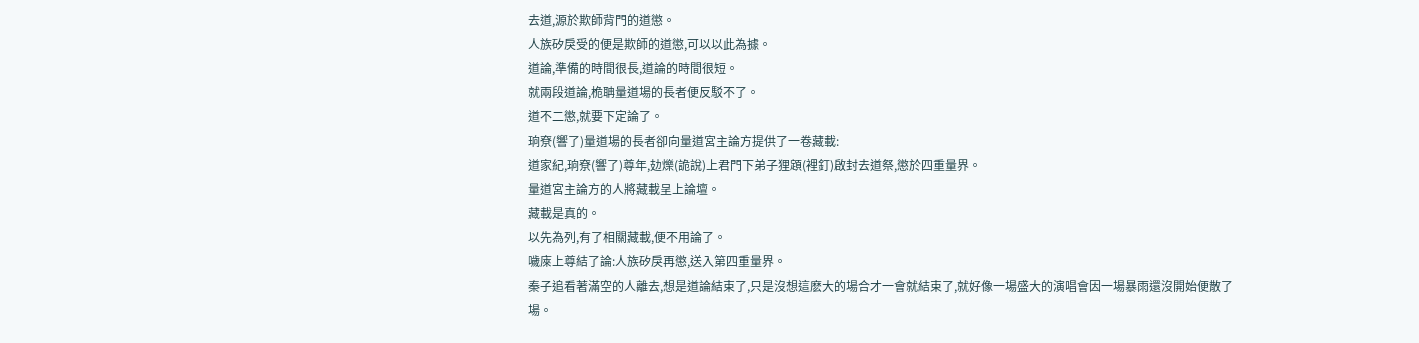去道,源於欺師背門的道懲。
人族矽戾受的便是欺師的道懲,可以以此為據。
道論,準備的時間很長,道論的時間很短。
就兩段道論,桅聃量道場的長者便反駁不了。
道不二懲,就要下定論了。
珦尞(響了)量道場的長者卻向量道宮主論方提供了一卷藏載:
道家紀,珦尞(響了)尊年,攰爍(詭說)上君門下弟子狸顁(裡釘)啟封去道祭,懲於四重量界。
量道宮主論方的人將藏載呈上論壇。
藏載是真的。
以先為列,有了相關藏載,便不用論了。
噦庲上尊結了論:人族矽戾再懲,送入第四重量界。
秦子追看著滿空的人離去,想是道論結束了,只是沒想這麽大的場合才一會就結束了,就好像一場盛大的演唱會因一場暴雨還沒開始便散了場。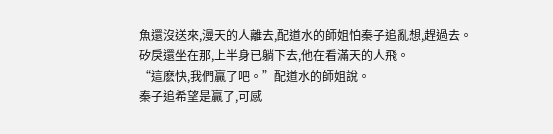魚還沒送來,漫天的人離去,配道水的師姐怕秦子追亂想,趕過去。
矽戾還坐在那,上半身已躺下去,他在看滿天的人飛。
“這麽快,我們贏了吧。”配道水的師姐說。
秦子追希望是贏了,可感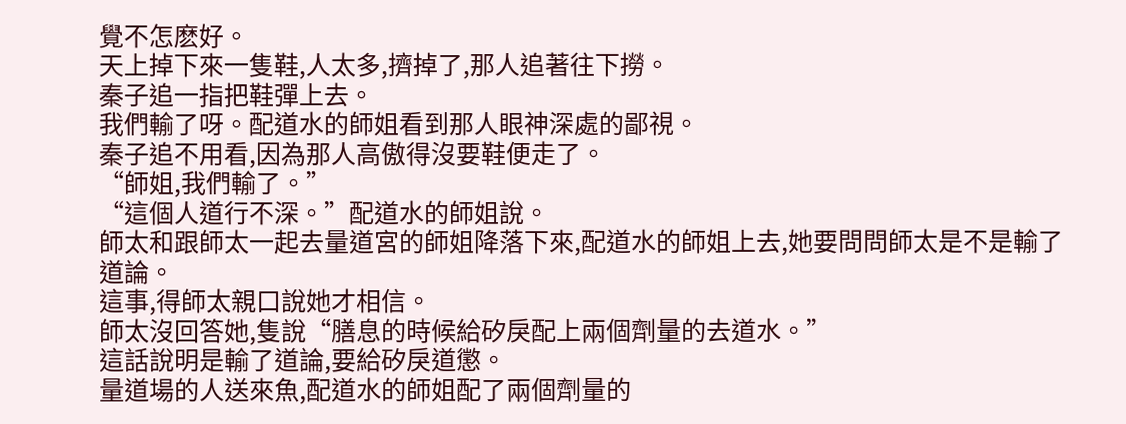覺不怎麽好。
天上掉下來一隻鞋,人太多,擠掉了,那人追著往下撈。
秦子追一指把鞋彈上去。
我們輸了呀。配道水的師姐看到那人眼神深處的鄙視。
秦子追不用看,因為那人高傲得沒要鞋便走了。
“師姐,我們輸了。”
“這個人道行不深。”配道水的師姐說。
師太和跟師太一起去量道宮的師姐降落下來,配道水的師姐上去,她要問問師太是不是輸了道論。
這事,得師太親口說她才相信。
師太沒回答她,隻說“膳息的時候給矽戾配上兩個劑量的去道水。”
這話說明是輸了道論,要給矽戾道懲。
量道場的人送來魚,配道水的師姐配了兩個劑量的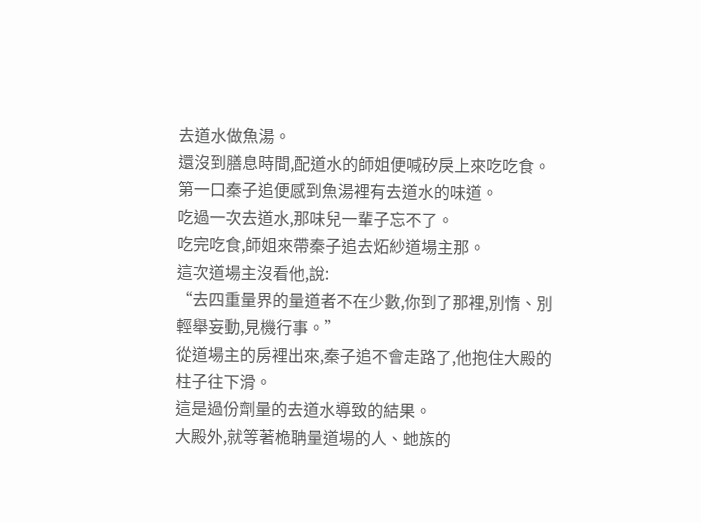去道水做魚湯。
還沒到膳息時間,配道水的師姐便喊矽戾上來吃吃食。
第一口秦子追便感到魚湯裡有去道水的味道。
吃過一次去道水,那味兒一輩子忘不了。
吃完吃食,師姐來帶秦子追去炻紗道場主那。
這次道場主沒看他,說:
“去四重量界的量道者不在少數,你到了那裡,別惰、別輕舉妄動,見機行事。”
從道場主的房裡出來,秦子追不會走路了,他抱住大殿的柱子往下滑。
這是過份劑量的去道水導致的結果。
大殿外,就等著桅聃量道場的人、虵族的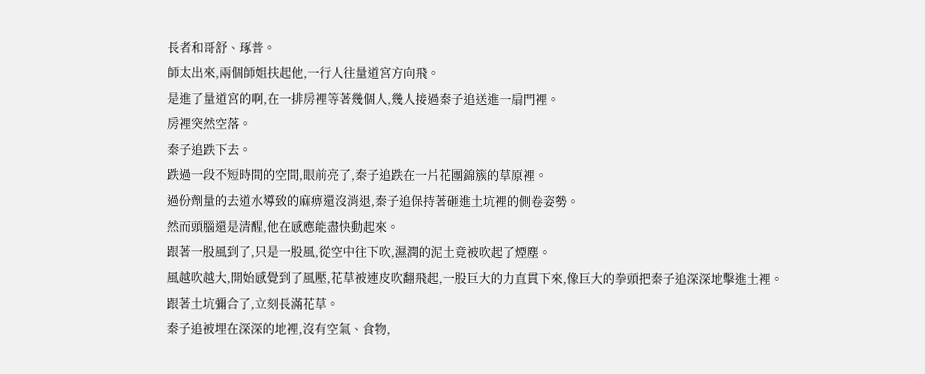長者和哥舒、琢普。
師太出來,兩個師姐扶起他,一行人往量道宮方向飛。
是進了量道宮的啊,在一排房裡等著幾個人,幾人接過秦子追送進一扇門裡。
房裡突然空落。
秦子追跌下去。
跌過一段不短時間的空間,眼前亮了,秦子追跌在一片花團錦簇的草原裡。
過份劑量的去道水導致的麻痹還沒消退,秦子追保持著砸進土坑裡的側卷姿勢。
然而頭腦還是清醒,他在感應能盡快動起來。
跟著一股風到了,只是一股風,從空中往下吹,濕潤的泥土竟被吹起了煙塵。
風越吹越大,開始感覺到了風壓,花草被連皮吹翻飛起,一股巨大的力直貫下來,像巨大的拳頭把秦子追深深地擊進土裡。
跟著土坑彌合了,立刻長滿花草。
秦子追被埋在深深的地裡,沒有空氣、食物,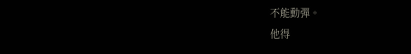不能動彈。
他得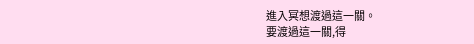進入冥想渡過這一關。
要渡過這一關,得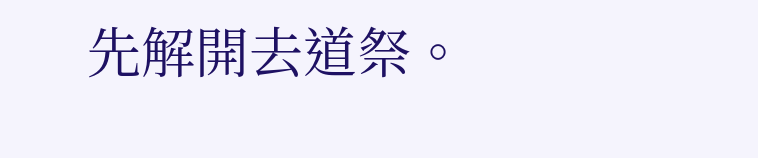先解開去道祭。